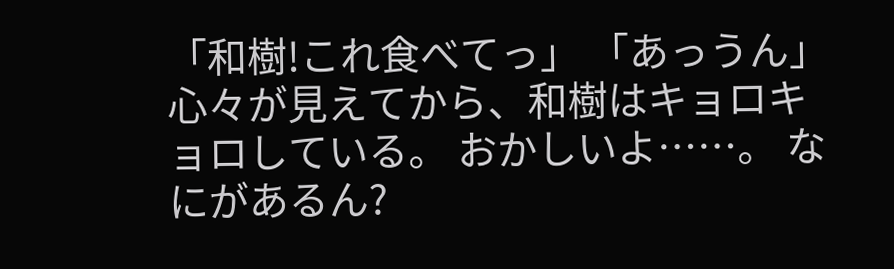「和樹!これ食べてっ」 「あっうん」 心々が見えてから、和樹はキョロキョロしている。 おかしいよ……。 なにがあるん?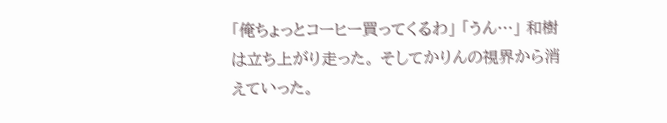「俺ちょっとコーヒー買ってくるわ」 「うん…」 和樹は立ち上がり走った。 そしてかりんの視界から消えていった。